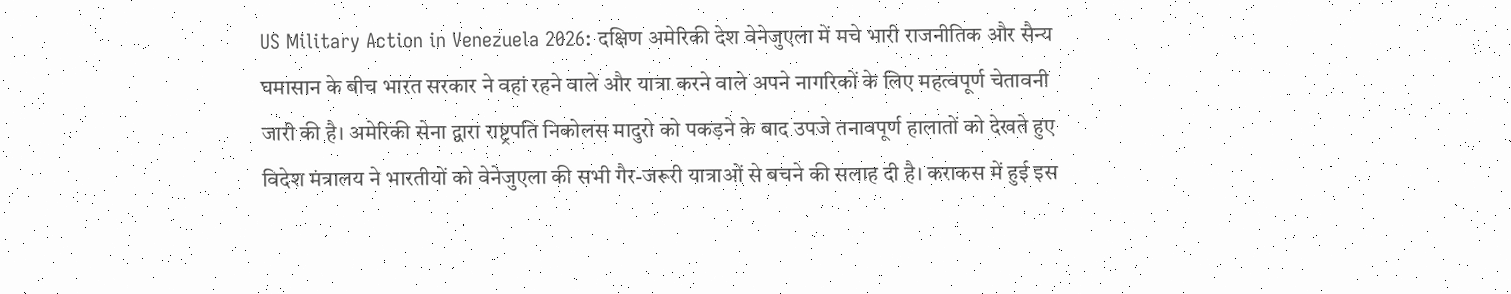US Military Action in Venezuela 2026: दक्षिण अमेरिकी देश वेनेजुएला में मचे भारी राजनीतिक और सैन्य घमासान के बीच भारत सरकार ने वहां रहने वाले और यात्रा करने वाले अपने नागरिकों के लिए महत्वपूर्ण चेतावनी जारी की है। अमेरिकी सेना द्वारा राष्ट्रपति निकोलस मादुरो को पकड़ने के बाद उपजे तनावपूर्ण हालातों को देखते हुए विदेश मंत्रालय ने भारतीयों को वेनेजुएला की सभी गैर-जरूरी यात्राओं से बचने की सलाह दी है। कराकस में हुई इस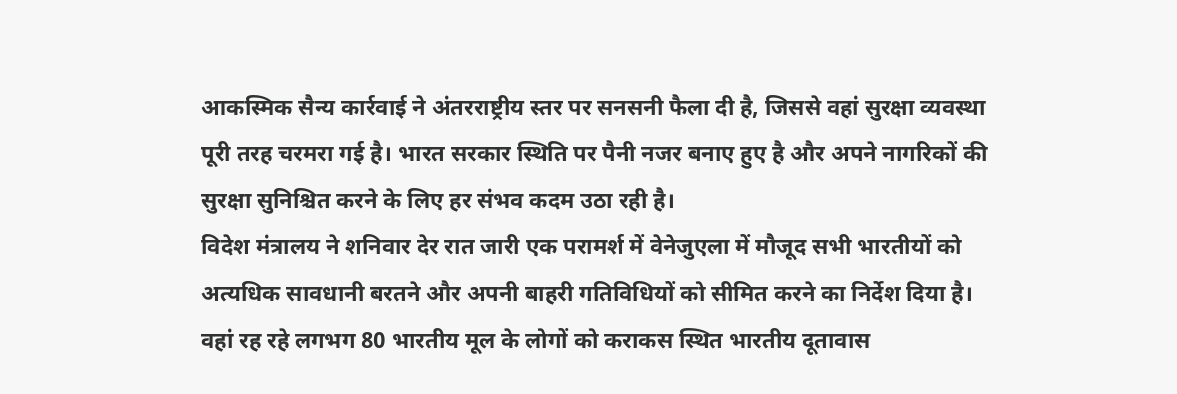आकस्मिक सैन्य कार्रवाई ने अंतरराष्ट्रीय स्तर पर सनसनी फैला दी है, जिससे वहां सुरक्षा व्यवस्था पूरी तरह चरमरा गई है। भारत सरकार स्थिति पर पैनी नजर बनाए हुए है और अपने नागरिकों की सुरक्षा सुनिश्चित करने के लिए हर संभव कदम उठा रही है।
विदेश मंत्रालय ने शनिवार देर रात जारी एक परामर्श में वेनेजुएला में मौजूद सभी भारतीयों को अत्यधिक सावधानी बरतने और अपनी बाहरी गतिविधियों को सीमित करने का निर्देश दिया है। वहां रह रहे लगभग 80 भारतीय मूल के लोगों को कराकस स्थित भारतीय दूतावास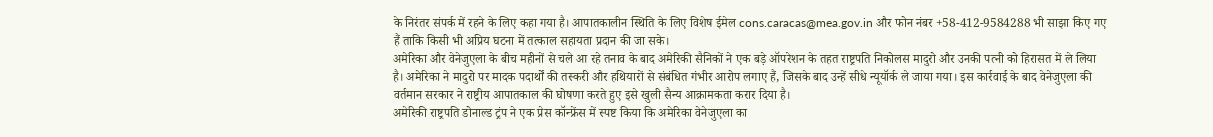के निरंतर संपर्क में रहने के लिए कहा गया है। आपातकालीन स्थिति के लिए विशेष ईमेल cons.caracas@mea.gov.in और फोन नंबर +58-412-9584288 भी साझा किए गए हैं ताकि किसी भी अप्रिय घटना में तत्काल सहायता प्रदान की जा सके।
अमेरिका और वेनेजुएला के बीच महीनों से चले आ रहे तनाव के बाद अमेरिकी सैनिकों ने एक बड़े ऑपरेशन के तहत राष्ट्रपति निकोलस मादुरो और उनकी पत्नी को हिरासत में ले लिया है। अमेरिका ने मादुरो पर मादक पदार्थों की तस्करी और हथियारों से संबंधित गंभीर आरोप लगाए हैं, जिसके बाद उन्हें सीधे न्यूयॉर्क ले जाया गया। इस कार्रवाई के बाद वेनेजुएला की वर्तमान सरकार ने राष्ट्रीय आपातकाल की घोषणा करते हुए इसे खुली सैन्य आक्रामकता करार दिया है।
अमेरिकी राष्ट्रपति डोनाल्ड ट्रंप ने एक प्रेस कॉन्फ्रेंस में स्पष्ट किया कि अमेरिका वेनेजुएला का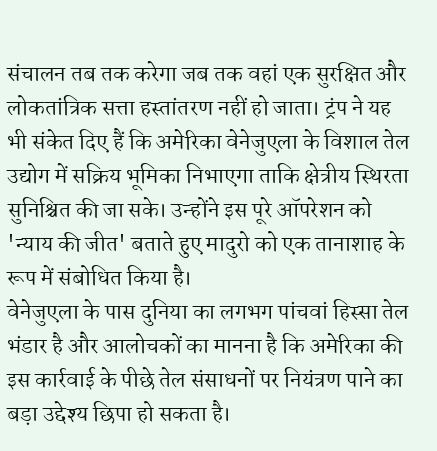संचालन तब तक करेगा जब तक वहां एक सुरक्षित और लोकतांत्रिक सत्ता हस्तांतरण नहीं हो जाता। ट्रंप ने यह भी संकेत दिए हैं कि अमेरिका वेनेजुएला के विशाल तेल उद्योग में सक्रिय भूमिका निभाएगा ताकि क्षेत्रीय स्थिरता सुनिश्चित की जा सके। उन्होंने इस पूरे ऑपरेशन को 'न्याय की जीत' बताते हुए मादुरो को एक तानाशाह के रूप में संबोधित किया है।
वेनेजुएला के पास दुनिया का लगभग पांचवां हिस्सा तेल भंडार है और आलोचकों का मानना है कि अमेरिका की इस कार्रवाई के पीछे तेल संसाधनों पर नियंत्रण पाने का बड़ा उद्देश्य छिपा हो सकता है।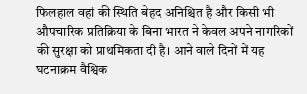फिलहाल वहां की स्थिति बेहद अनिश्चित है और किसी भी औपचारिक प्रतिक्रिया के बिना भारत ने केवल अपने नागरिकों की सुरक्षा को प्राथमिकता दी है। आने वाले दिनों में यह घटनाक्रम वैश्विक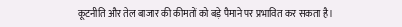कूटनीति और तेल बाजार की कीमतों को बड़े पैमाने पर प्रभावित कर सकता है।